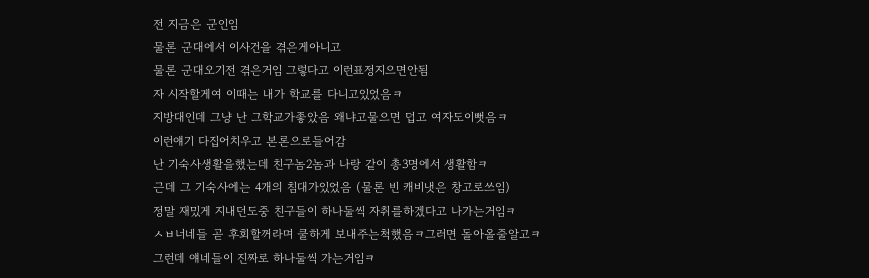전 지금은 군인임
물론 군대에서 이사건을 겪은게아니고
물론 군대오기전 겪은거임 그렇다고 이런표정지으면안됨
자 시작할게여 이때는 내가 학교를 다니고있었음ㅋ
지방대인데 그냥 난 그학교가좋았음 왜냐고물으면 덥고 여자도이뻣음ㅋ
이런얘기 다집어치우고 본론으로들어감
난 기숙사생활을했는데 친구놈2놈과 나랑 같이 총3명에서 생활함ㅋ
근데 그 기숙사에는 4개의 침대가있었음 (물론 빈 캐비냇은 창고로쓰임)
정말 재밌게 지내던도중 친구들이 하나둘씩 자취를하겠다고 나가는거임ㅋ
ㅅㅂ너네들 곧 후회할꺼라며 쿨하게 보내주는척했음ㅋ그러면 돌아올줄알고ㅋ
그런데 얘네들이 진짜로 하나둘씩 가는거임ㅋ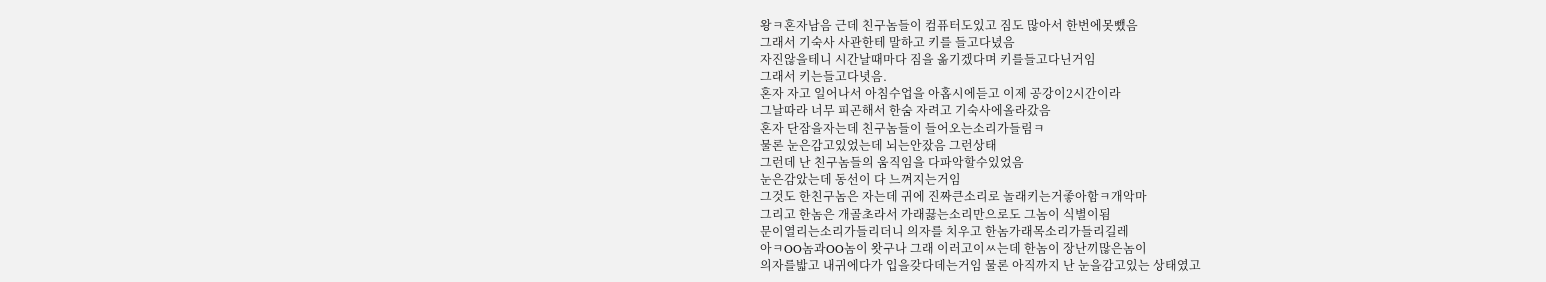왕ㅋ혼자남음 근데 친구놈들이 컴퓨터도있고 짐도 많아서 한번에못뺐음
그래서 기숙사 사관한테 말하고 키를 들고다녔음
자진않을테니 시간날때마다 짐을 옮기겠다며 키를들고다닌거임
그래서 키는들고다녓음.
혼자 자고 일어나서 아침수업을 아홉시에듣고 이제 공강이2시간이라
그날따라 너무 피곤해서 한숨 자려고 기숙사에올라갔음
혼자 단잠을자는데 친구놈들이 들어오는소리가들림ㅋ
물론 눈은감고있었는데 뇌는안잤음 그런상태
그런데 난 친구놈들의 움직임을 다파악할수있었음
눈은감았는데 동선이 다 느껴지는거임
그것도 한친구놈은 자는데 귀에 진짜큰소리로 놀래키는거좋아함ㅋ개악마
그리고 한놈은 개골초라서 가래끓는소리만으로도 그놈이 식별이됨
문이열리는소리가들리더니 의자를 치우고 한놈가래목소리가들리길레
아ㅋOO놈과OO놈이 왓구나 그래 이러고이ㅆ는데 한놈이 장난끼많은놈이
의자를밟고 내귀에다가 입을갖다데는거임 물론 아직까지 난 눈을감고있는 상태였고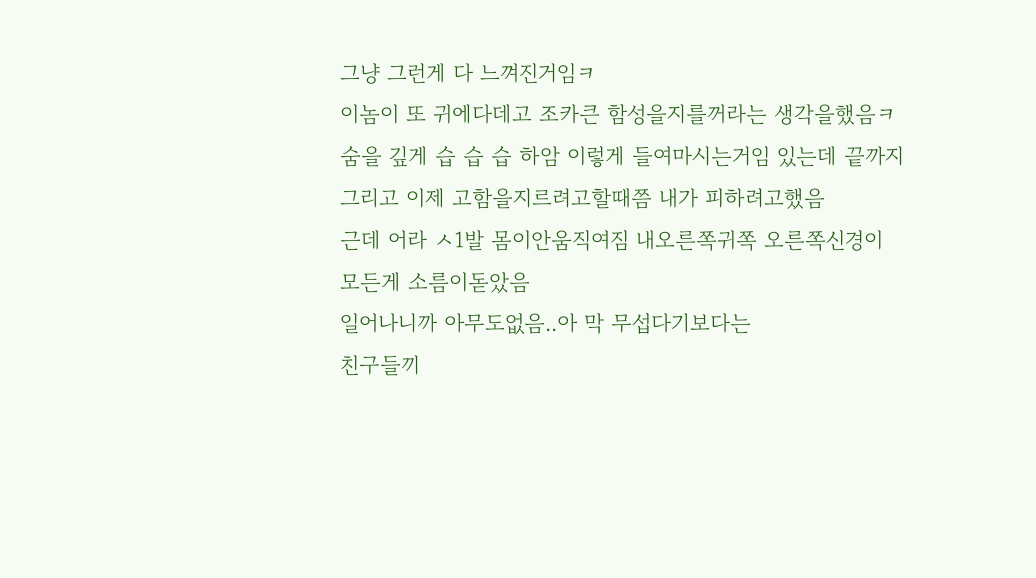그냥 그런게 다 느껴진거임ㅋ
이놈이 또 귀에다데고 조카큰 함성을지를꺼라는 생각을했음ㅋ
숨을 깊게 습 습 습 하암 이렇게 들여마시는거임 있는데 끝까지
그리고 이제 고함을지르려고할때쯤 내가 피하려고했음
근데 어라 ㅅ1발 몸이안움직여짐 내오른쪽귀쪽 오른쪽신경이
모든게 소름이돋았음
일어나니까 아무도없음..아 막 무섭다기보다는
친구들끼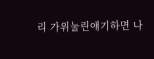리 가위눌린얘기하면 나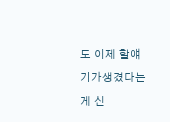도 이제 할얘기가생겼다는게 신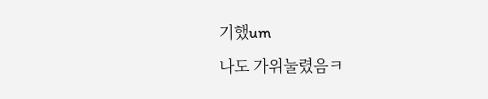기했um
나도 가위눌렸음ㅋ